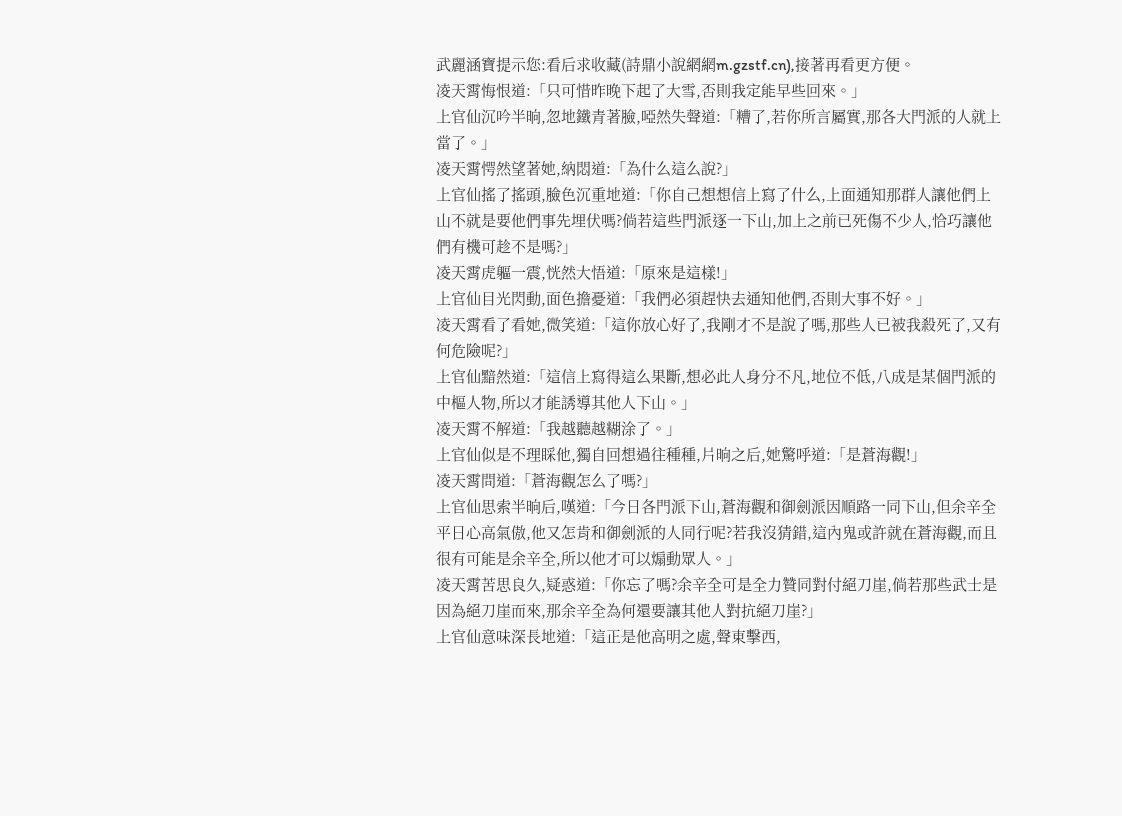武麗涵寶提示您:看后求收藏(詩鼎小說網網m.gzstf.cn),接著再看更方便。
凌天霄悔恨道:「只可惜昨晚下起了大雪,否則我定能早些回來。」
上官仙沉吟半晌,忽地鐵青著臉,啞然失聲道:「糟了,若你所言屬實,那各大門派的人就上當了。」
凌天霄愕然望著她,納悶道:「為什么這么說?」
上官仙搖了搖頭,臉色沉重地道:「你自己想想信上寫了什么,上面通知那群人讓他們上山不就是要他們事先埋伏嗎?倘若這些門派逐一下山,加上之前已死傷不少人,恰巧讓他們有機可趁不是嗎?」
凌天霄虎軀一震,恍然大悟道:「原來是這樣!」
上官仙目光閃動,面色擔憂道:「我們必須趕快去通知他們,否則大事不好。」
凌天霄看了看她,微笑道:「這你放心好了,我剛才不是說了嗎,那些人已被我殺死了,又有何危險呢?」
上官仙黯然道:「這信上寫得這么果斷,想必此人身分不凡,地位不低,八成是某個門派的中樞人物,所以才能誘導其他人下山。」
凌天霄不解道:「我越聽越糊涂了。」
上官仙似是不理睬他,獨自回想過往種種,片晌之后,她驚呼道:「是蒼海觀!」
凌天霄問道:「蒼海觀怎么了嗎?」
上官仙思索半晌后,嘆道:「今日各門派下山,蒼海觀和御劍派因順路一同下山,但余辛全平日心高氣傲,他又怎肯和御劍派的人同行呢?若我沒猜錯,這內鬼或許就在蒼海觀,而且很有可能是余辛全,所以他才可以煽動眾人。」
凌天霄苦思良久,疑惑道:「你忘了嗎?余辛全可是全力贊同對付絕刀崖,倘若那些武士是因為絕刀崖而來,那余辛全為何還要讓其他人對抗絕刀崖?」
上官仙意味深長地道:「這正是他高明之處,聲東擊西,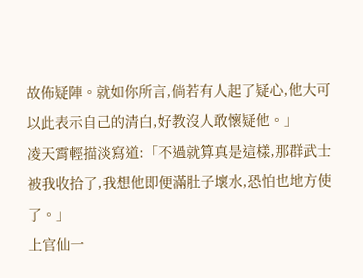故佈疑陣。就如你所言,倘若有人起了疑心,他大可以此表示自己的清白,好教沒人敢懷疑他。」
凌天霄輕描淡寫道:「不過就算真是這樣,那群武士被我收拾了,我想他即便滿肚子壞水,恐怕也地方使了。」
上官仙一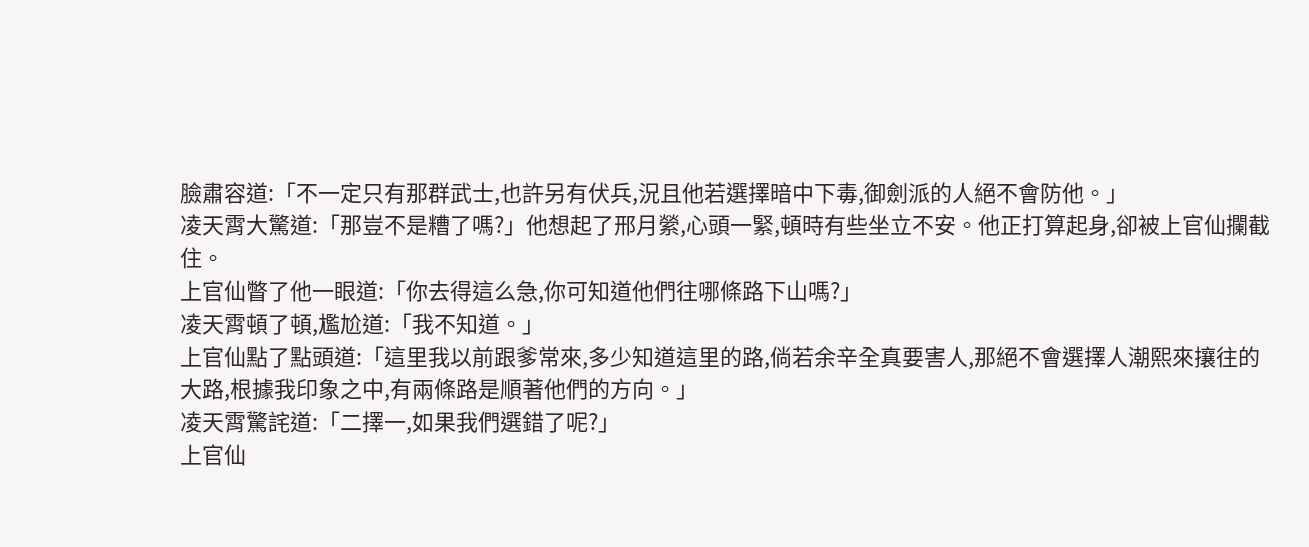臉肅容道:「不一定只有那群武士,也許另有伏兵,況且他若選擇暗中下毒,御劍派的人絕不會防他。」
凌天霄大驚道:「那豈不是糟了嗎?」他想起了邢月縈,心頭一緊,頓時有些坐立不安。他正打算起身,卻被上官仙攔截住。
上官仙瞥了他一眼道:「你去得這么急,你可知道他們往哪條路下山嗎?」
凌天霄頓了頓,尷尬道:「我不知道。」
上官仙點了點頭道:「這里我以前跟爹常來,多少知道這里的路,倘若余辛全真要害人,那絕不會選擇人潮熙來攘往的大路,根據我印象之中,有兩條路是順著他們的方向。」
凌天霄驚詫道:「二擇一,如果我們選錯了呢?」
上官仙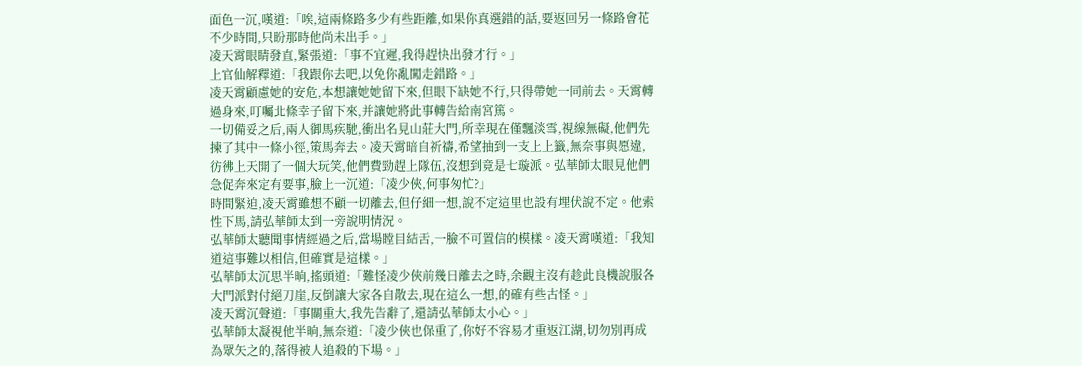面色一沉,嘆道:「唉,這兩條路多少有些距離,如果你真選錯的話,要返回另一條路會花不少時間,只盼那時他尚未出手。」
凌天霄眼睛發直,緊張道:「事不宜遲,我得趕快出發才行。」
上官仙解釋道:「我跟你去吧,以免你亂闖走錯路。」
凌天霄顧慮她的安危,本想讓她她留下來,但眼下缺她不行,只得帶她一同前去。天霄轉過身來,叮囑北條幸子留下來,并讓她將此事轉告給南宮篤。
一切備妥之后,兩人御馬疾馳,衝出名見山莊大門,所幸現在僅飄淡雪,視線無礙,他們先揀了其中一條小徑,策馬奔去。凌天霄暗自祈禱,希望抽到一支上上籤,無奈事與愿違,彷彿上天開了一個大玩笑,他們費勁趕上隊伍,沒想到竟是七璇派。弘華師太眼見他們急促奔來定有要事,臉上一沉道:「凌少俠,何事匆忙?」
時間緊迫,凌天霄雖想不顧一切離去,但仔細一想,說不定這里也設有埋伏說不定。他索性下馬,請弘華師太到一旁說明情況。
弘華師太聽聞事情經過之后,當場瞠目結舌,一臉不可置信的模樣。凌天霄嘆道:「我知道這事難以相信,但確實是這樣。」
弘華師太沉思半晌,搖頭道:「難怪凌少俠前幾日離去之時,余觀主沒有趁此良機說服各大門派對付絕刀崖,反倒讓大家各自散去,現在這么一想,的確有些古怪。」
凌天霄沉聲道:「事關重大,我先告辭了,還請弘華師太小心。」
弘華師太凝視他半晌,無奈道:「凌少俠也保重了,你好不容易才重返江湖,切勿別再成為眾矢之的,落得被人追殺的下場。」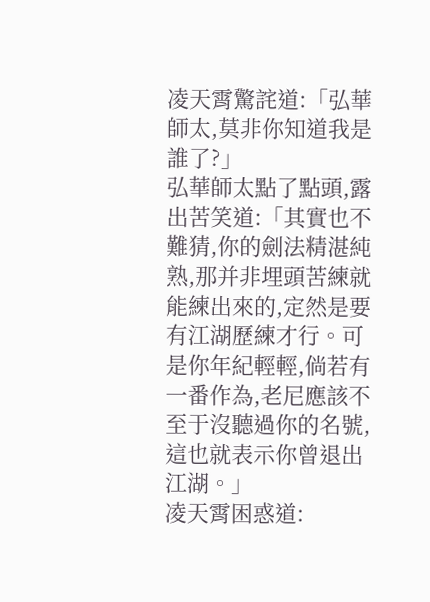凌天霄驚詫道:「弘華師太,莫非你知道我是誰了?」
弘華師太點了點頭,露出苦笑道:「其實也不難猜,你的劍法精湛純熟,那并非埋頭苦練就能練出來的,定然是要有江湖歷練才行。可是你年紀輕輕,倘若有一番作為,老尼應該不至于沒聽過你的名號,這也就表示你曾退出江湖。」
凌天霄困惑道: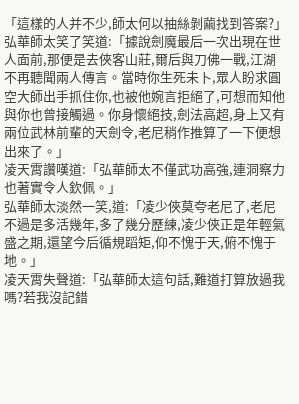「這樣的人并不少,師太何以抽絲剝繭找到答案?」
弘華師太笑了笑道:「據說劍魔最后一次出現在世人面前,那便是去俠客山莊,爾后與刀佛一戰,江湖不再聽聞兩人傳言。當時你生死未卜,眾人盼求圓空大師出手抓住你,也被他婉言拒絕了,可想而知他與你也曾接觸過。你身懷絕技,劍法高超,身上又有兩位武林前輩的天劍令,老尼稍作推算了一下便想出來了。」
凌天霄讚嘆道:「弘華師太不僅武功高強,連洞察力也著實令人欽佩。」
弘華師太淡然一笑,道:「凌少俠莫夸老尼了,老尼不過是多活幾年,多了幾分歷練,凌少俠正是年輕氣盛之期,還望今后循規蹈矩,仰不愧于天,俯不愧于地。」
凌天霄失聲道:「弘華師太這句話,難道打算放過我嗎?若我沒記錯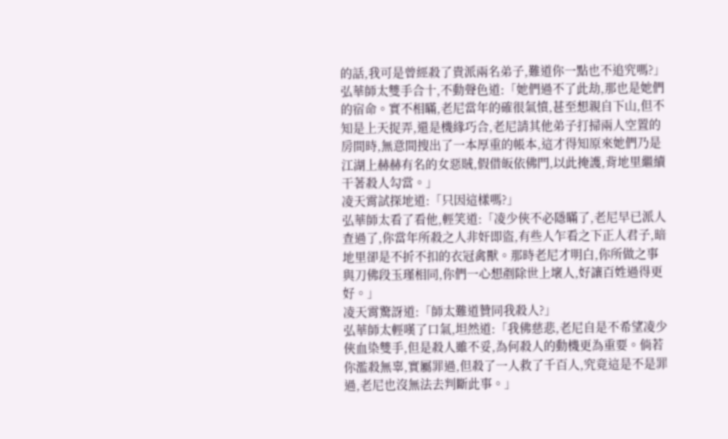的話,我可是曾經殺了貴派兩名弟子,難道你一點也不追究嗎?」
弘華師太雙手合十,不動聲色道:「她們過不了此劫,那也是她們的宿命。實不相瞞,老尼當年的確很氣憤,甚至想親自下山,但不知是上天捉弄,還是機緣巧合,老尼請其他弟子打掃兩人空置的房間時,無意間搜出了一本厚重的帳本,這才得知原來她們乃是江湖上赫赫有名的女惡賊,假借皈依佛門,以此掩護,背地里繼續干著殺人勾當。」
凌天霄試探地道:「只因這樣嗎?」
弘華師太看了看他,輕笑道:「凌少俠不必隱瞞了,老尼早已派人查過了,你當年所殺之人非奸即盜,有些人乍看之下正人君子,暗地里卻是不折不扣的衣冠禽獸。那時老尼才明白,你所做之事與刀佛段玉瑾相同,你們一心想剷除世上壞人,好讓百姓過得更好。」
凌天霄驚訝道:「師太難道贊同我殺人?」
弘華師太輕嘆了口氣,坦然道:「我佛慈悲,老尼自是不希望凌少俠血染雙手,但是殺人雖不妥,為何殺人的動機更為重要。倘若你濫殺無辜,實屬罪過,但殺了一人救了千百人,究竟這是不是罪過,老尼也沒無法去判斷此事。」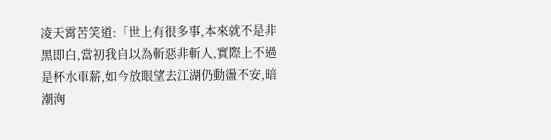凌天霄苦笑道:「世上有很多事,本來就不是非黑即白,當初我自以為斬惡非斬人,實際上不過是杯水車薪,如今放眼望去江湖仍動盪不安,暗潮洶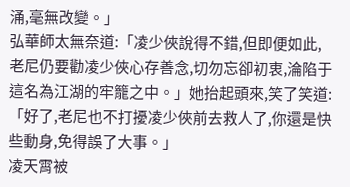涌,毫無改變。」
弘華師太無奈道:「凌少俠說得不錯,但即便如此,老尼仍要勸凌少俠心存善念,切勿忘卻初衷,淪陷于這名為江湖的牢籠之中。」她抬起頭來,笑了笑道:「好了,老尼也不打擾凌少俠前去救人了,你還是快些動身,免得誤了大事。」
凌天霄被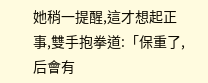她稍一提醒,這才想起正事,雙手抱拳道:「保重了,后會有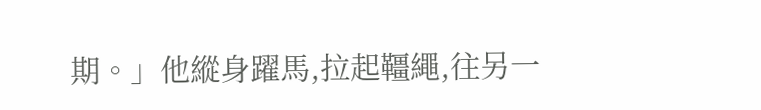期。」他縱身躍馬,拉起韁繩,往另一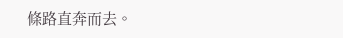條路直奔而去。